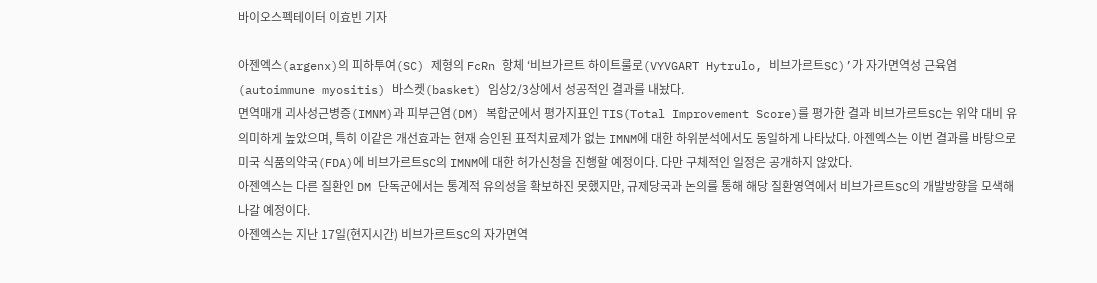바이오스펙테이터 이효빈 기자

아젠엑스(argenx)의 피하투여(SC) 제형의 FcRn 항체 ‘비브가르트 하이트룰로(VYVGART Hytrulo, 비브가르트SC)’가 자가면역성 근육염(autoimmune myositis) 바스켓(basket) 임상2/3상에서 성공적인 결과를 내놨다.
면역매개 괴사성근병증(IMNM)과 피부근염(DM) 복합군에서 평가지표인 TIS(Total Improvement Score)를 평가한 결과 비브가르트SC는 위약 대비 유의미하게 높았으며, 특히 이같은 개선효과는 현재 승인된 표적치료제가 없는 IMNM에 대한 하위분석에서도 동일하게 나타났다. 아젠엑스는 이번 결과를 바탕으로 미국 식품의약국(FDA)에 비브가르트SC의 IMNM에 대한 허가신청을 진행할 예정이다. 다만 구체적인 일정은 공개하지 않았다.
아젠엑스는 다른 질환인 DM 단독군에서는 통계적 유의성을 확보하진 못했지만, 규제당국과 논의를 통해 해당 질환영역에서 비브가르트SC의 개발방향을 모색해나갈 예정이다.
아젠엑스는 지난 17일(현지시간) 비브가르트SC의 자가면역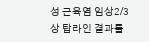성 근육염 임상2/3상 탑라인 결과를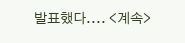발표했다.... <계속>